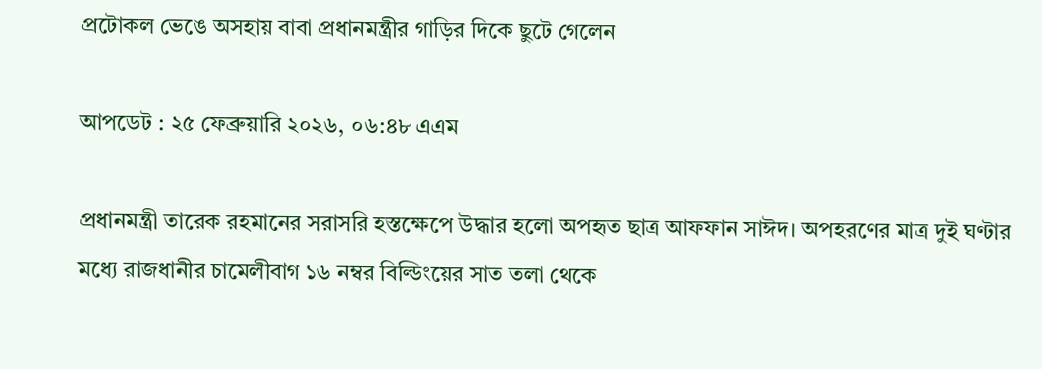প্রটোকল ভেঙে অসহায় বাবা প্রধানমন্ত্রীর গাড়ির দিকে ছুটে গেলেন

আপডেট : ২৫ ফেব্রুয়ারি ২০২৬, ০৬:৪৮ এএম

প্রধানমন্ত্রী তারেক রহমানের সরাসরি হস্তক্ষেপে উদ্ধার হলো অপহৃত ছাত্র আফফান সাঈদ। অপহরণের মাত্র দুই ঘণ্টার মধ্যে রাজধানীর চামেলীবাগ ১৬ নম্বর বিল্ডিংয়ের সাত তলা থেকে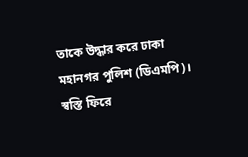তাকে উদ্ধার করে ঢাকা মহানগর পুলিশ (ডিএমপি)। স্বস্তি ফিরে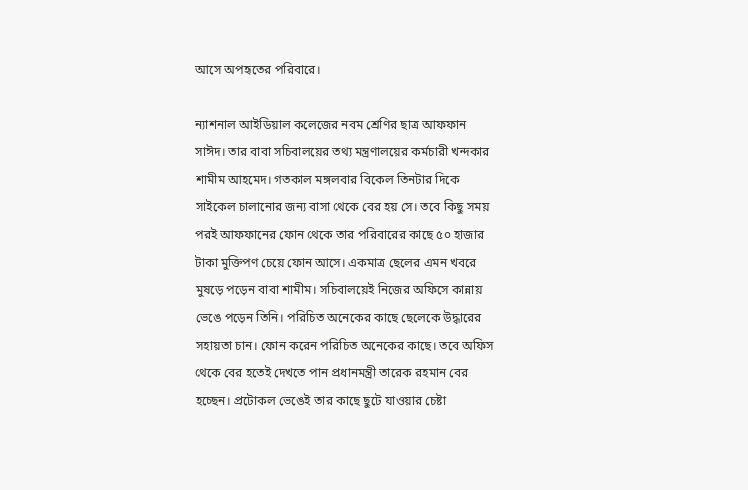আসে অপহৃতের পরিবারে।

ন্যাশনাল আইডিয়াল কলেজের নবম শ্রেণির ছাত্র আফফান সাঈদ। তার বাবা সচিবালয়ের তথ্য মন্ত্রণালয়ের কর্মচারী খন্দকার শামীম আহমেদ। গতকাল মঙ্গলবার বিকেল তিনটার দিকে সাইকেল চালানোর জন্য বাসা থেকে বের হয় সে। তবে কিছু সময় পরই আফফানের ফোন থেকে তার পরিবারের কাছে ৫০ হাজার টাকা মুক্তিপণ চেয়ে ফোন আসে। একমাত্র ছেলের এমন খবরে মুষড়ে পড়েন বাবা শামীম। সচিবালয়েই নিজের অফিসে কান্নায় ভেঙে পড়েন তিনি। পরিচিত অনেকের কাছে ছেলেকে উদ্ধারের সহায়তা চান। ফোন করেন পরিচিত অনেকের কাছে। তবে অফিস থেকে বের হতেই দেখতে পান প্রধানমন্ত্রী তারেক রহমান বের হচ্ছেন। প্রটোকল ভেঙেই তার কাছে ছুটে যাওয়ার চেষ্টা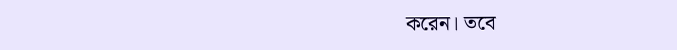করেন। তবে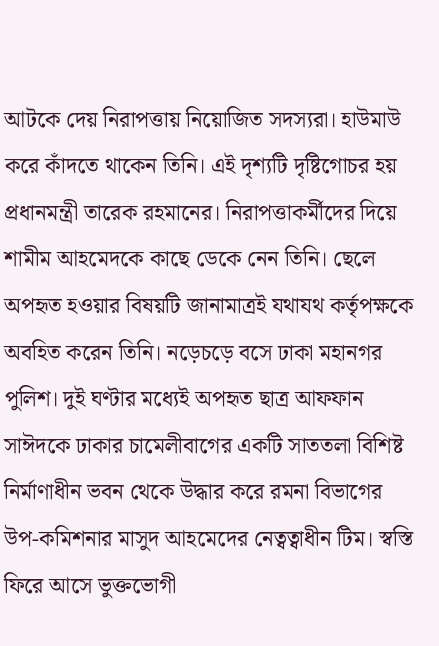আটকে দেয় নিরাপত্তায় নিয়োজিত সদস্যরা। হাউমাউ করে কাঁদতে থাকেন তিনি। এই দৃশ্যটি দৃষ্টিগোচর হয় প্রধানমন্ত্রী তারেক রহমানের। নিরাপত্তাকর্মীদের দিয়ে শামীম আহমেদকে কাছে ডেকে নেন তিনি। ছেলে অপহৃত হওয়ার বিষয়টি জানামাত্রই যথাযথ কর্তৃপক্ষকে অবহিত করেন তিনি। নড়েচড়ে বসে ঢাকা মহানগর পুলিশ। দুই ঘণ্টার মধ্যেই অপহৃত ছাত্র আফফান সাঈদকে ঢাকার চামেলীবাগের একটি সাততলা বিশিষ্ট নির্মাণাধীন ভবন থেকে উদ্ধার করে রমনা বিভাগের উপ-কমিশনার মাসুদ আহমেদের নেত্বত্বাধীন টিম। স্বস্তি ফিরে আসে ভুক্তভোগী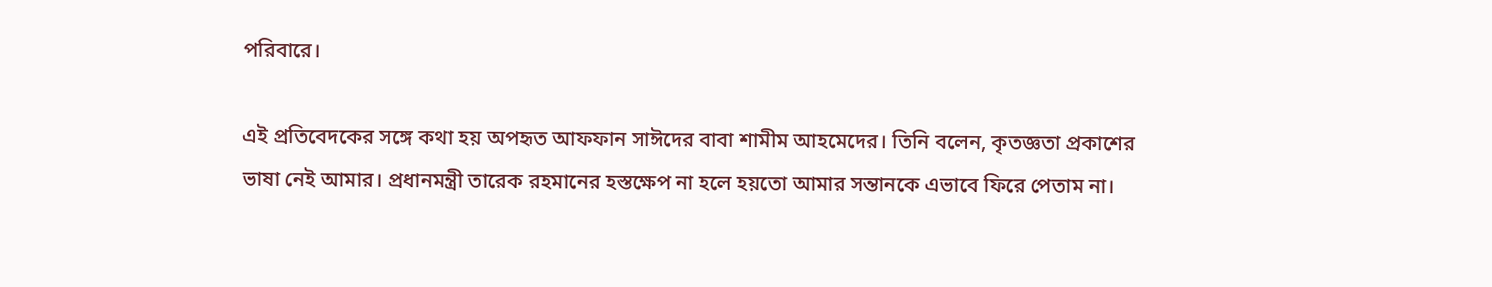পরিবারে।

এই প্রতিবেদকের সঙ্গে কথা হয় অপহৃত আফফান সাঈদের বাবা শামীম আহমেদের। তিনি বলেন, কৃতজ্ঞতা প্রকাশের ভাষা নেই আমার। প্রধানমন্ত্রী তারেক রহমানের হস্তক্ষেপ না হলে হয়তো আমার সন্তানকে এভাবে ফিরে পেতাম না।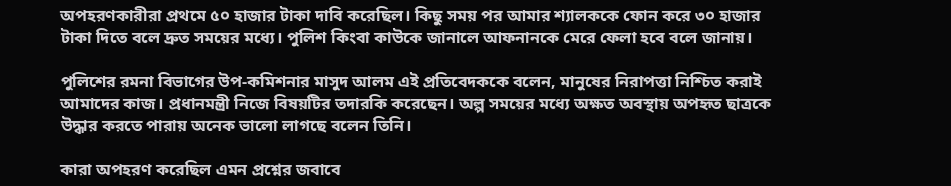অপহরণকারীরা প্রথমে ৫০ হাজার টাকা দাবি করেছিল। কিছু সময় পর আমার শ্যালককে ফোন করে ৩০ হাজার টাকা দিতে বলে দ্রুত সময়ের মধ্যে। পুলিশ কিংবা কাউকে জানালে আফনানকে মেরে ফেলা হবে বলে জানায়।

পুলিশের রমনা বিভাগের উপ-কমিশনার মাসুদ আলম এই প্রতিবেদককে বলেন, মানুষের নিরাপত্তা নিশ্চিত করাই আমাদের কাজ। প্রধানমন্ত্রী নিজে বিষয়টির তদারকি করেছেন। অল্প সময়ের মধ্যে অক্ষত অবস্থায় অপহৃত ছাত্রকে উদ্ধার করতে পারায় অনেক ভালো লাগছে বলেন তিনি।

কারা অপহরণ করেছিল এমন প্রশ্নের জবাবে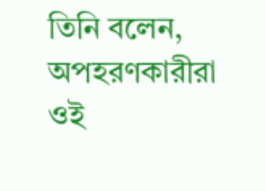তিনি বলেন, অপহরণকারীরা ওই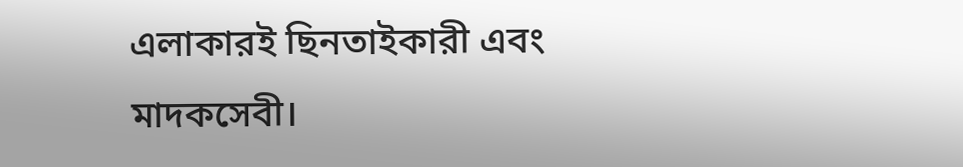এলাকারই ছিনতাইকারী এবং মাদকসেবী।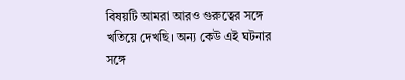বিষয়টি আমরা আরও গুরুত্বের সঙ্গে খতিয়ে দেখছি। অন্য কেউ এই ঘটনার সঙ্গে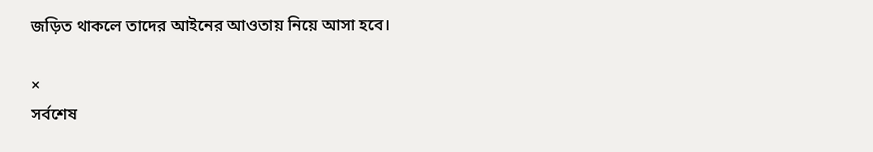জড়িত থাকলে তাদের আইনের আওতায় নিয়ে আসা হবে।

×
সর্বশেষ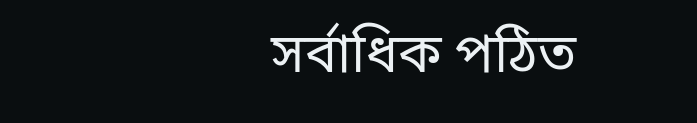সর্বাধিক পঠিত